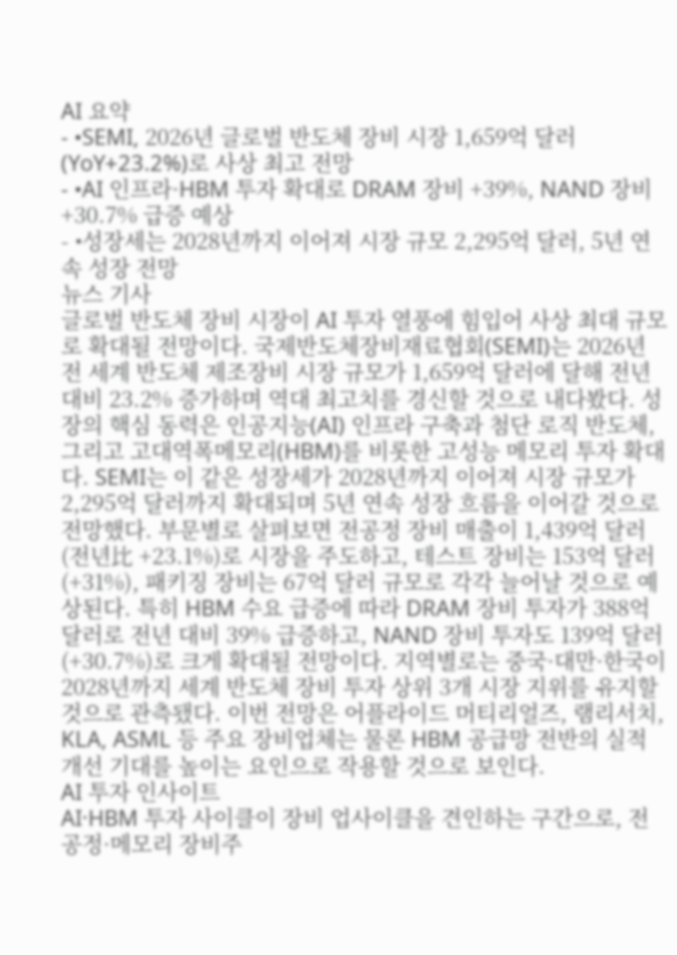AI 요약
- •SEMI, 2026년 글로벌 반도체 장비 시장 1,659억 달러(YoY+23.2%)로 사상 최고 전망
- •AI 인프라·HBM 투자 확대로 DRAM 장비 +39%, NAND 장비 +30.7% 급증 예상
- •성장세는 2028년까지 이어져 시장 규모 2,295억 달러, 5년 연속 성장 전망
뉴스 기사
글로벌 반도체 장비 시장이 AI 투자 열풍에 힘입어 사상 최대 규모로 확대될 전망이다. 국제반도체장비재료협회(SEMI)는 2026년 전 세계 반도체 제조장비 시장 규모가 1,659억 달러에 달해 전년 대비 23.2% 증가하며 역대 최고치를 경신할 것으로 내다봤다. 성장의 핵심 동력은 인공지능(AI) 인프라 구축과 첨단 로직 반도체, 그리고 고대역폭메모리(HBM)를 비롯한 고성능 메모리 투자 확대다. SEMI는 이 같은 성장세가 2028년까지 이어져 시장 규모가 2,295억 달러까지 확대되며 5년 연속 성장 흐름을 이어갈 것으로 전망했다. 부문별로 살펴보면 전공정 장비 매출이 1,439억 달러(전년比 +23.1%)로 시장을 주도하고, 테스트 장비는 153억 달러(+31%), 패키징 장비는 67억 달러 규모로 각각 늘어날 것으로 예상된다. 특히 HBM 수요 급증에 따라 DRAM 장비 투자가 388억 달러로 전년 대비 39% 급증하고, NAND 장비 투자도 139억 달러(+30.7%)로 크게 확대될 전망이다. 지역별로는 중국·대만·한국이 2028년까지 세계 반도체 장비 투자 상위 3개 시장 지위를 유지할 것으로 관측됐다. 이번 전망은 어플라이드 머티리얼즈, 램리서치, KLA, ASML 등 주요 장비업체는 물론 HBM 공급망 전반의 실적 개선 기대를 높이는 요인으로 작용할 것으로 보인다.
AI 투자 인사이트
AI·HBM 투자 사이클이 장비 업사이클을 견인하는 구간으로, 전공정·메모리 장비주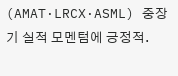(AMAT·LRCX·ASML) 중장기 실적 모멘텀에 긍정적.